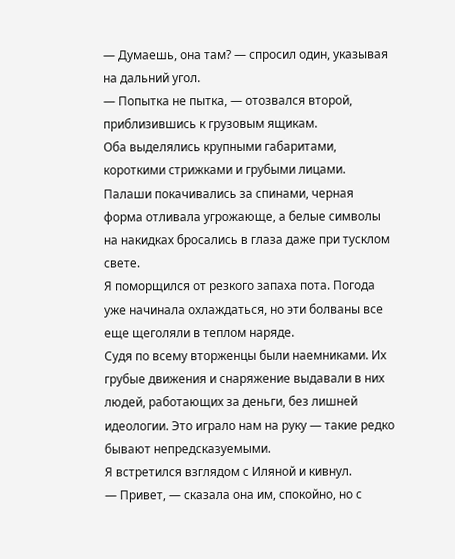— Думаешь, она там? — спросил один, указывая на дальний угол.
— Попытка не пытка, — отозвался второй, приблизившись к грузовым ящикам.
Оба выделялись крупными габаритами, короткими стрижками и грубыми лицами. Палаши покачивались за спинами, черная форма отливала угрожающе, а белые символы на накидках бросались в глаза даже при тусклом свете.
Я поморщился от резкого запаха пота. Погода уже начинала охлаждаться, но эти болваны все еще щеголяли в теплом наряде.
Судя по всему вторженцы были наемниками. Их грубые движения и снаряжение выдавали в них людей, работающих за деньги, без лишней идеологии. Это играло нам на руку — такие редко бывают непредсказуемыми.
Я встретился взглядом с Иляной и кивнул.
— Привет, — сказала она им, спокойно, но с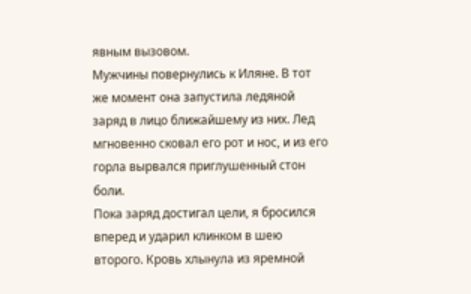явным вызовом.
Мужчины повернулись к Иляне. В тот же момент она запустила ледяной заряд в лицо ближайшему из них. Лед мгновенно сковал его рот и нос, и из его горла вырвался приглушенный стон боли.
Пока заряд достигал цели, я бросился вперед и ударил клинком в шею второго. Кровь хлынула из яремной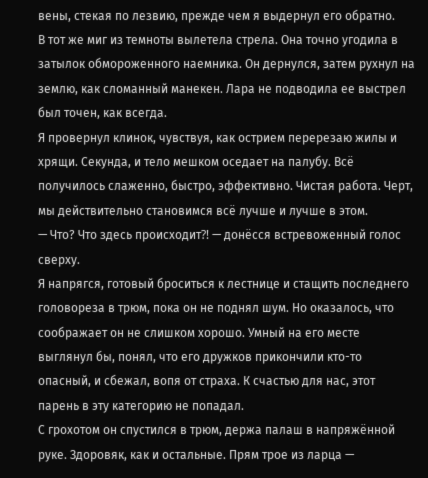вены, стекая по лезвию, прежде чем я выдернул его обратно.
В тот же миг из темноты вылетела стрела. Она точно угодила в затылок обмороженного наемника. Он дернулся, затем рухнул на землю, как сломанный манекен. Лара не подводила ее выстрел был точен, как всегда.
Я провернул клинок, чувствуя, как острием перерезаю жилы и хрящи. Секунда, и тело мешком оседает на палубу. Всё получилось слаженно, быстро, эффективно. Чистая работа. Черт, мы действительно становимся всё лучше и лучше в этом.
— Что? Что здесь происходит⁈ — донёсся встревоженный голос сверху.
Я напрягся, готовый броситься к лестнице и стащить последнего головореза в трюм, пока он не поднял шум. Но оказалось, что соображает он не слишком хорошо. Умный на его месте выглянул бы, понял, что его дружков прикончили кто-то опасный, и сбежал, вопя от страха. К счастью для нас, этот парень в эту категорию не попадал.
С грохотом он спустился в трюм, держа палаш в напряжённой руке. Здоровяк, как и остальные. Прям трое из ларца —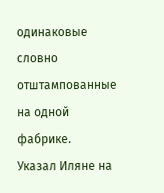одинаковые словно отштампованные на одной фабрике.
Указал Иляне на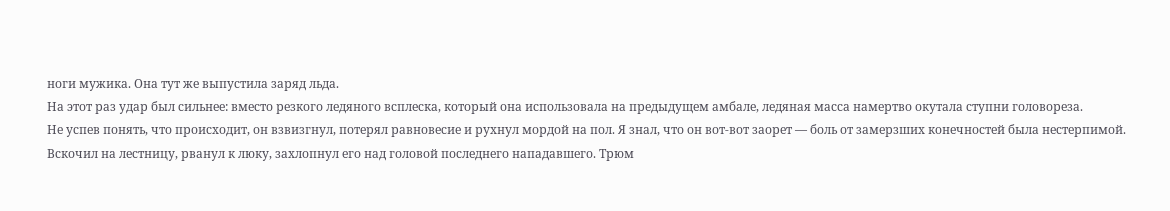ноги мужика. Она тут же выпустила заряд льда.
На этот раз удар был сильнее: вместо резкого ледяного всплеска, который она использовала на предыдущем амбале, ледяная масса намертво окутала ступни головореза.
Не успев понять, что происходит, он взвизгнул, потерял равновесие и рухнул мордой на пол. Я знал, что он вот-вот заорет — боль от замерзших конечностей была нестерпимой.
Вскочил на лестницу, рванул к люку, захлопнул его над головой последнего нападавшего. Трюм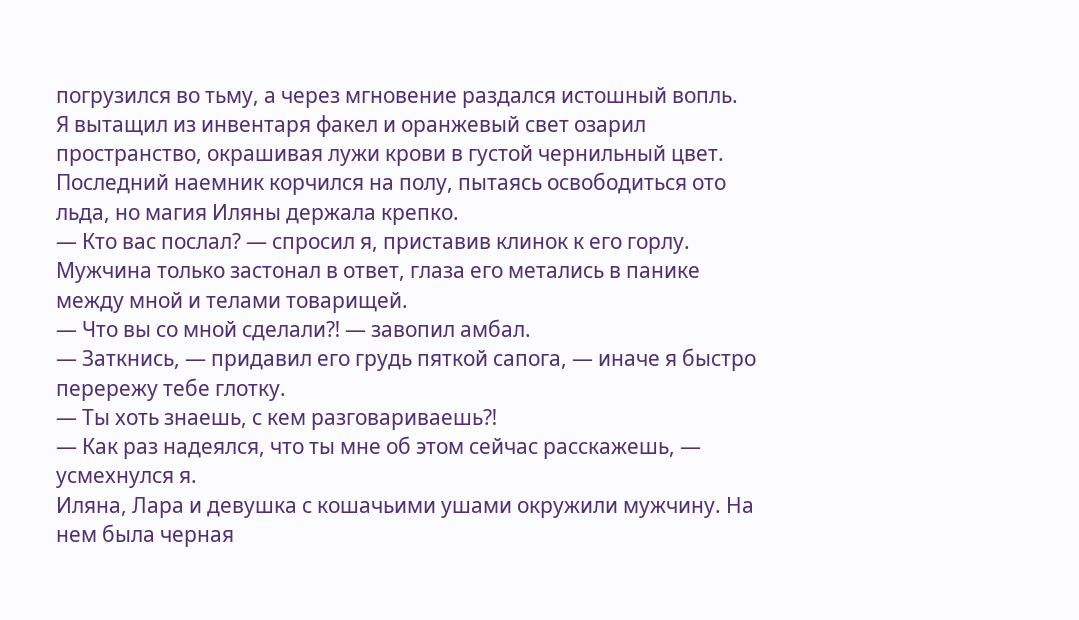погрузился во тьму, а через мгновение раздался истошный вопль.
Я вытащил из инвентаря факел и оранжевый свет озарил пространство, окрашивая лужи крови в густой чернильный цвет. Последний наемник корчился на полу, пытаясь освободиться ото льда, но магия Иляны держала крепко.
— Кто вас послал? — спросил я, приставив клинок к его горлу.
Мужчина только застонал в ответ, глаза его метались в панике между мной и телами товарищей.
— Что вы со мной сделали⁈ — завопил амбал.
— Заткнись, — придавил его грудь пяткой сапога, — иначе я быстро перережу тебе глотку.
— Ты хоть знаешь, с кем разговариваешь⁈
— Как раз надеялся, что ты мне об этом сейчас расскажешь, — усмехнулся я.
Иляна, Лара и девушка с кошачьими ушами окружили мужчину. На нем была черная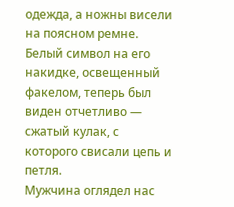одежда, а ножны висели на поясном ремне. Белый символ на его накидке, освещенный факелом, теперь был виден отчетливо — сжатый кулак, с которого свисали цепь и петля.
Мужчина оглядел нас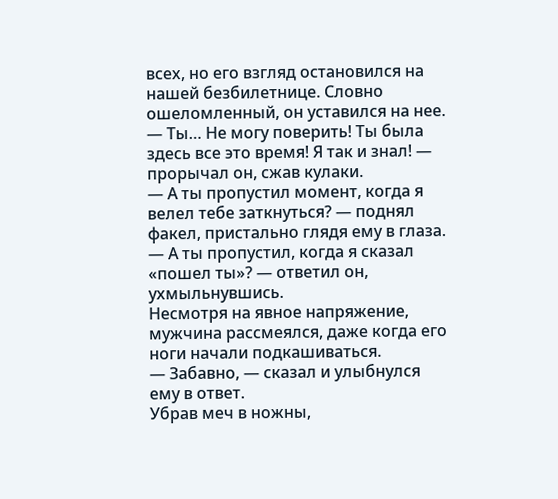всех, но его взгляд остановился на нашей безбилетнице. Словно ошеломленный, он уставился на нее.
— Ты… Не могу поверить! Ты была здесь все это время! Я так и знал! — прорычал он, сжав кулаки.
— А ты пропустил момент, когда я велел тебе заткнуться? — поднял факел, пристально глядя ему в глаза.
— А ты пропустил, когда я сказал «пошел ты»? — ответил он, ухмыльнувшись.
Несмотря на явное напряжение, мужчина рассмеялся, даже когда его ноги начали подкашиваться.
— Забавно, — сказал и улыбнулся ему в ответ.
Убрав меч в ножны,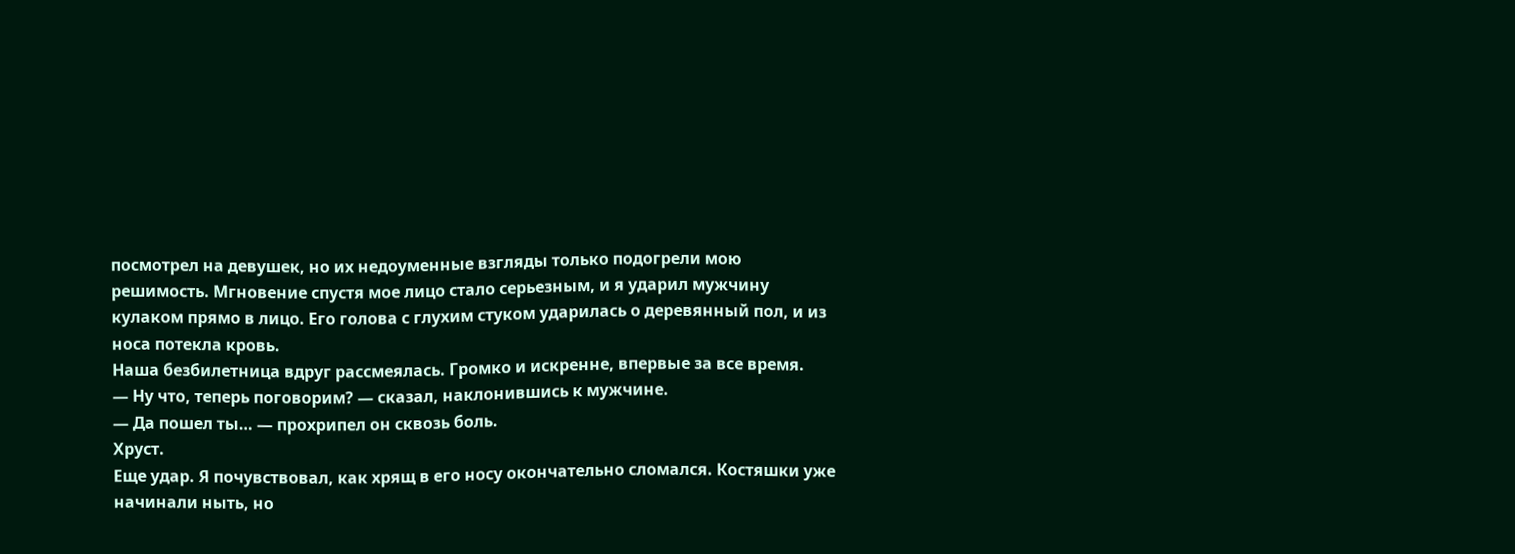посмотрел на девушек, но их недоуменные взгляды только подогрели мою решимость. Мгновение спустя мое лицо стало серьезным, и я ударил мужчину кулаком прямо в лицо. Его голова с глухим стуком ударилась о деревянный пол, и из носа потекла кровь.
Наша безбилетница вдруг рассмеялась. Громко и искренне, впервые за все время.
— Ну что, теперь поговорим? — сказал, наклонившись к мужчине.
— Да пошел ты… — прохрипел он сквозь боль.
Хруст.
Еще удар. Я почувствовал, как хрящ в его носу окончательно сломался. Костяшки уже начинали ныть, но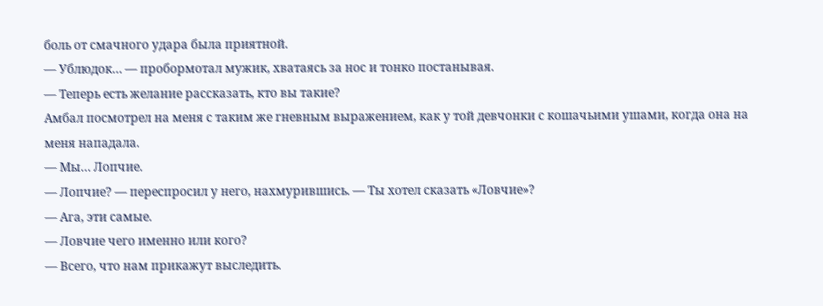боль от смачного удара была приятной.
— Ублюдок… — пробормотал мужик, хватаясь за нос и тонко постанывая.
— Теперь есть желание рассказать, кто вы такие?
Амбал посмотрел на меня с таким же гневным выражением, как у той девчонки с кошачьими ушами, когда она на меня нападала.
— Мы… Лопчие.
— Лопчие? — переспросил у него, нахмурившись. — Ты хотел сказать «Ловчие»?
— Ага, эти самые.
— Ловчие чего именно или кого?
— Всего, что нам прикажут выследить.